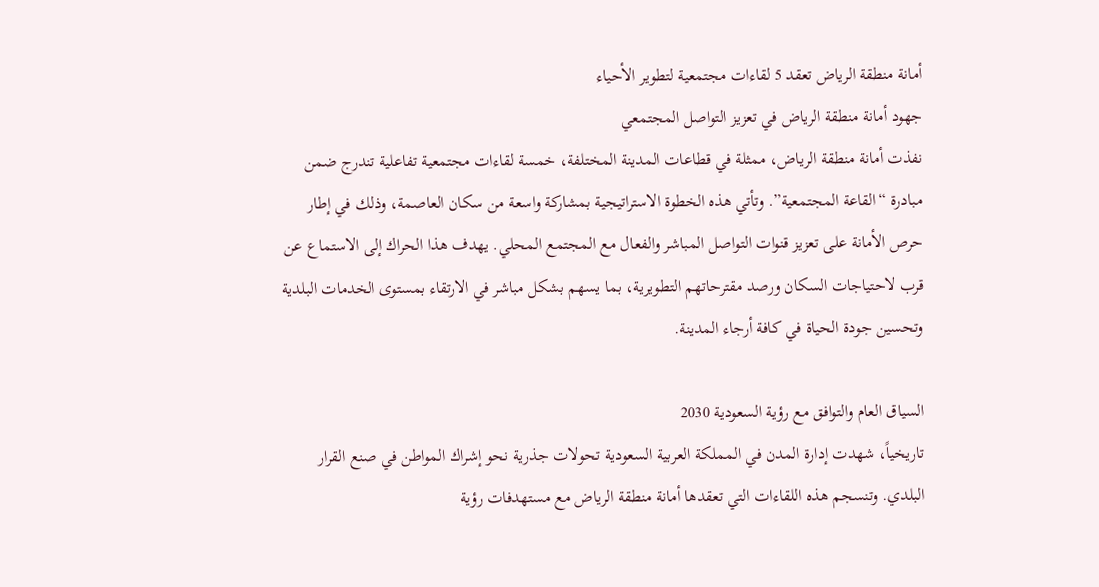أمانة منطقة الرياض تعقد 5 لقاءات مجتمعية لتطوير الأحياء
جهود أمانة منطقة الرياض في تعزيز التواصل المجتمعي
نفذت أمانة منطقة الرياض، ممثلة في قطاعات المدينة المختلفة، خمسة لقاءات مجتمعية تفاعلية تندرج ضمن مبادرة “القاعة المجتمعية”. وتأتي هذه الخطوة الاستراتيجية بمشاركة واسعة من سكان العاصمة، وذلك في إطار حرص الأمانة على تعزيز قنوات التواصل المباشر والفعال مع المجتمع المحلي. يهدف هذا الحراك إلى الاستماع عن قرب لاحتياجات السكان ورصد مقترحاتهم التطويرية، بما يسهم بشكل مباشر في الارتقاء بمستوى الخدمات البلدية وتحسين جودة الحياة في كافة أرجاء المدينة.

السياق العام والتوافق مع رؤية السعودية 2030
تاريخياً، شهدت إدارة المدن في المملكة العربية السعودية تحولات جذرية نحو إشراك المواطن في صنع القرار البلدي. وتنسجم هذه اللقاءات التي تعقدها أمانة منطقة الرياض مع مستهدفات رؤية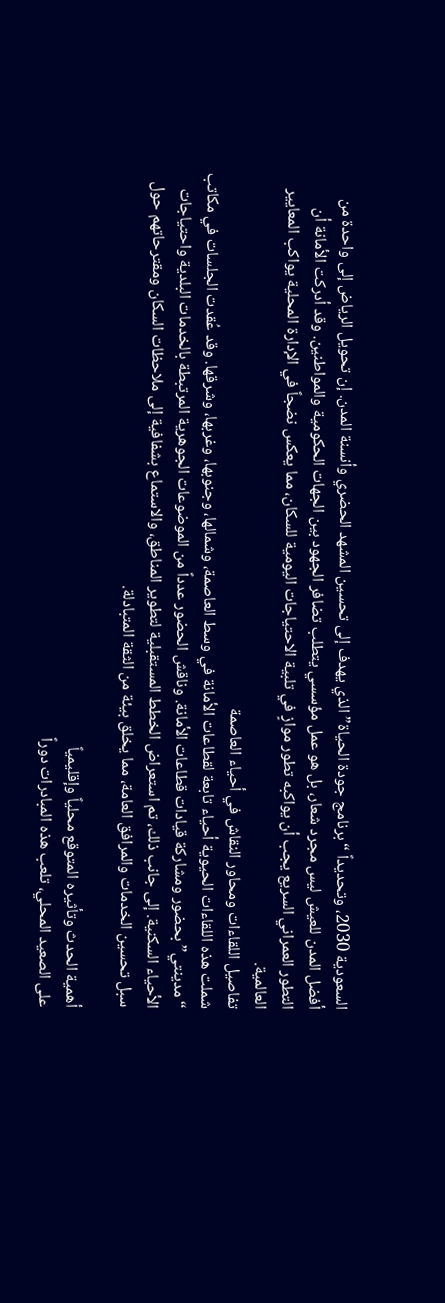السعودية 2030، وتحديداً “برنامج جودة الحياة” الذي يهدف إلى تحسين المشهد الحضري وأنسنة المدن. إن تحويل الرياض إلى واحدة من أفضل المدن للعيش ليس مجرد شعار، بل هو عمل مؤسسي يتطلب تضافر الجهود بين الجهات الحكومية والمواطنين. وقد أدركت الأمانة أن التطور العمراني السريع يجب أن يواكبه تطور موازٍ في تلبية الاحتياجات اليومية للسكان، مما يعكس نضجاً في الإدارة المحلية يواكب المعايير العالمية.
تفاصيل اللقاءات ومحاور النقاش في أحياء العاصمة
شملت هذه اللقاءات الحيوية أحياء تابعة لقطاعات الأمانة في وسط العاصمة، وشمالها، وجنوبها، وغربها، وشرقها. وقد عُقدت الجلسات في مكاتب “مدينتي” بحضور ومشاركة قيادات قطاعات الأمانة. وناقش الحضور عدداً من الموضوعات الجوهرية المرتبطة بالخدمات البلدية واحتياجات الأحياء السكنية. إلى جانب ذلك، تم استعراض الخطط المستقبلية لتطوير المناطق، والاستماع بشفافية إلى ملاحظات السكان ومقترحاتهم حول سبل تحسين الخدمات والمرافق العامة، مما يخلق بيئة من الثقة المتبادلة.

أهمية الحدث وتأثيره المتوقع محلياً وإقليمياً
على الصعيد المحلي، تلعب هذه المبادرات دوراً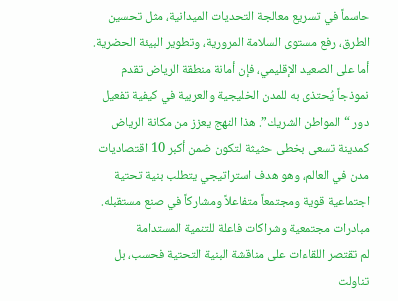حاسماً في تسريع معالجة التحديات الميدانية، مثل تحسين الطرق، رفع مستوى السلامة المرورية، وتطوير البيئة الحضرية. أما على الصعيد الإقليمي، فإن أمانة منطقة الرياض تقدم نموذجاً يُحتذى به للمدن الخليجية والعربية في كيفية تفعيل دور “المواطن الشريك”. هذا النهج يعزز من مكانة الرياض كمدينة تسعى بخطى حثيثة لتكون ضمن أكبر 10 اقتصاديات مدن في العالم، وهو هدف استراتيجي يتطلب بنية تحتية اجتماعية قوية ومجتمعاً متفاعلاً ومشاركاً في صنع مستقبله.
مبادرات مجتمعية وشراكات فاعلة للتنمية المستدامة
لم تقتصر اللقاءات على مناقشة البنية التحتية فحسب، بل تناولت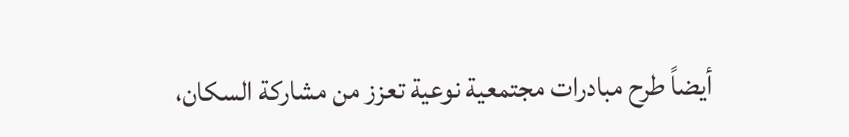أيضاً طرح مبادرات مجتمعية نوعية تعزز من مشاركة السكان،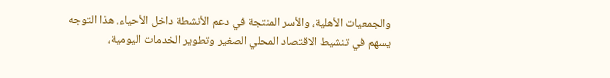والجمعيات الأهلية، والأسر المنتجة في دعم الأنشطة داخل الأحياء. هذا التوجه يسهم في تنشيط الاقتصاد المحلي الصغير وتطوير الخدمات اليومية،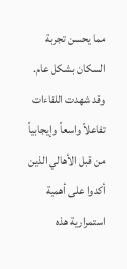مما يحسن تجربة السكان بشكل عام. وقد شهدت اللقاءات تفاعلاً واسعاً وإيجابياً من قبل الأهالي الذين أكدوا على أهمية استمرارية هذه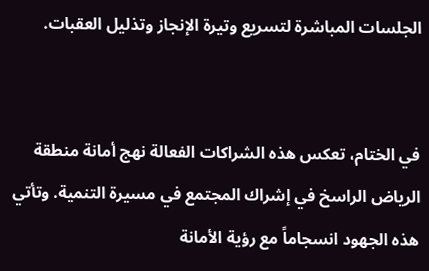الجلسات المباشرة لتسريع وتيرة الإنجاز وتذليل العقبات.


في الختام، تعكس هذه الشراكات الفعالة نهج أمانة منطقة الرياض الراسخ في إشراك المجتمع في مسيرة التنمية. وتأتي هذه الجهود انسجاماً مع رؤية الأمانة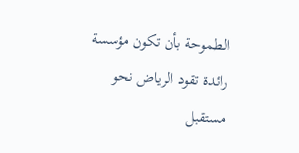الطموحة بأن تكون مؤسسة رائدة تقود الرياض نحو مستقبل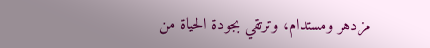مزدهر ومستدام، وترتقي بجودة الحياة من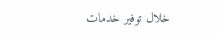خلال توفير خدمات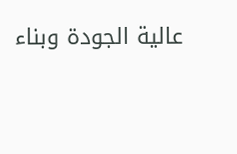عالية الجودة وبناء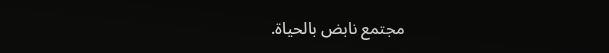مجتمع نابض بالحياة.